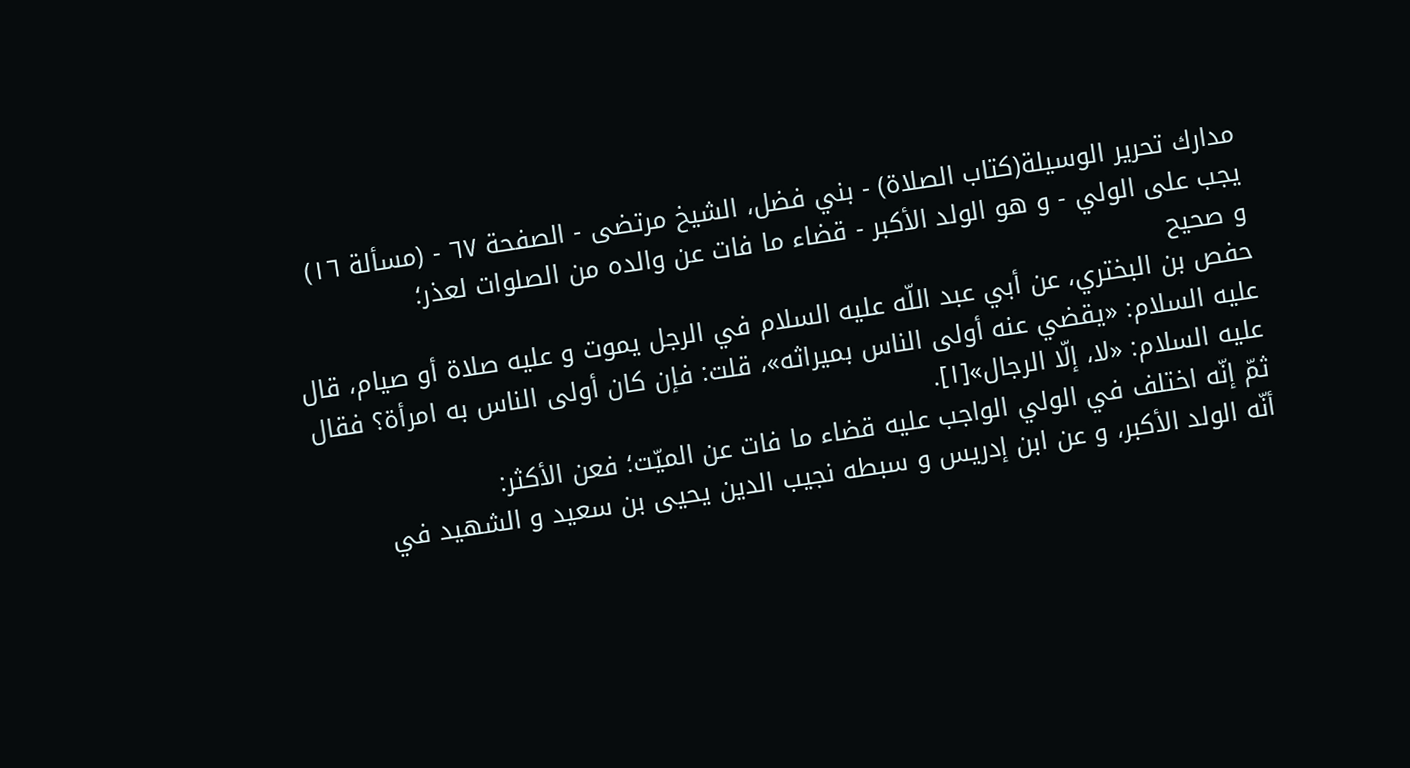مدارك تحرير الوسيلة(كتاب الصلاة) - بني فضل، الشيخ مرتضى - الصفحة ٦٧ - (مسألة ١٦) يجب على الولي - و هو الولد الأكبر - قضاء ما فات عن والده من الصلوات لعذر؛
و صحيح
حفص بن البختري، عن أبي عبد اللّه عليه السلام في الرجل يموت و عليه صلاة أو صيام، قال عليه السلام: «يقضي عنه أولى الناس بميراثه»، قلت: فإن كان أولى الناس به امرأة؟ فقال عليه السلام: «لا، إلّا الرجال»[١].
ثمّ إنّه اختلف في الولي الواجب عليه قضاء ما فات عن الميّت؛ فعن الأكثر:
أنّه الولد الأكبر، و عن ابن إدريس و سبطه نجيب الدين يحيى بن سعيد و الشهيد في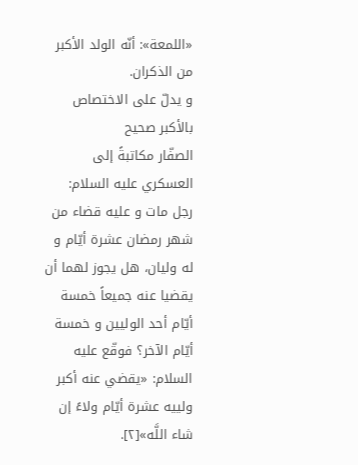«اللمعة»: أنّه الولد الأكبر من الذكران.
و يدلّ على الاختصاص بالأكبر صحيح
الصفّار مكاتبةً إلى العسكري عليه السلام:
رجل مات و عليه قضاء من شهر رمضان عشرة أيّام و له وليان، هل يجوز لهما أن يقضيا عنه جميعاً خمسة أيّام أحد الوليين و خمسة أيّام الآخر؟ فوقّع عليه السلام: «يقضي عنه أكبر ولييه عشرة أيّام ولاءً إن شاء اللَّه»[٢].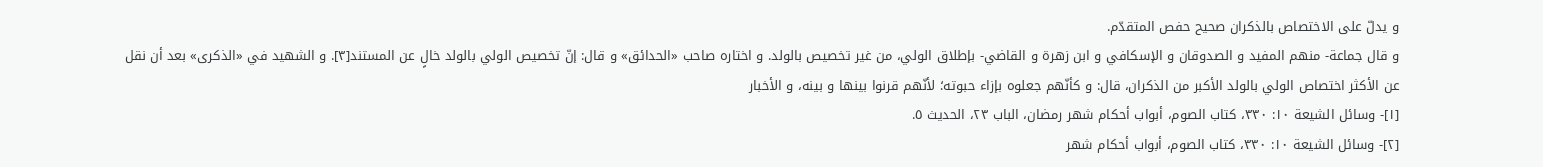و يدلّ على الاختصاص بالذكران صحيح حفص المتقدّم.
و قال جماعة- منهم المفيد و الصدوقان و الإسكافي و ابن زهرة و القاضي- بإطلاق الولي، من غير تخصيص بالولد. و اختاره صاحب «الحدائق» و قال: إنّ تخصيص الولي بالولد خالٍ عن المستند[٣]. و الشهيد في «الذكرى» بعد أن نقل عن الأكثر اختصاص الولي بالولد الأكبر من الذكران، قال: و كأنّهم جعلوه بإزاء حبوته؛ لأنّهم قرنوا بينها و بينه، و الأخبار
[١]- وسائل الشيعة ١٠: ٣٣٠، كتاب الصوم، أبواب أحكام شهر رمضان، الباب ٢٣، الحديث ٥.
[٢]- وسائل الشيعة ١٠: ٣٣٠، كتاب الصوم، أبواب أحكام شهر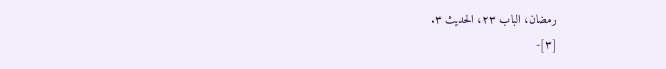رمضان، الباب ٢٣، الحديث ٣.
[٣]-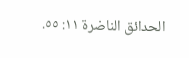الحدائق الناضرة ١١: ٥٥.